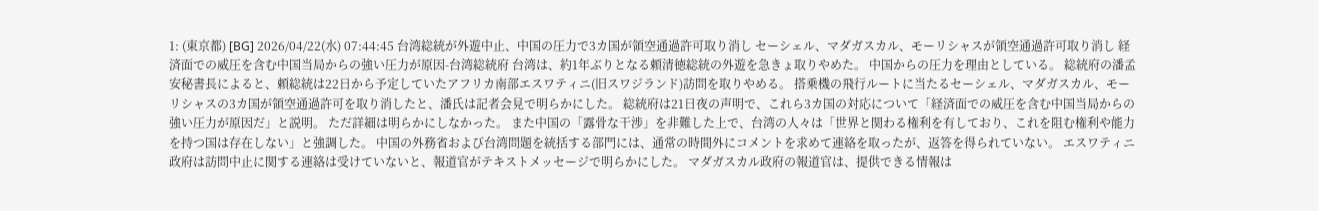1: (東京都) [BG] 2026/04/22(水) 07:44:45 台湾総統が外遊中止、中国の圧力で3カ国が領空通過許可取り消し セーシェル、マダガスカル、モーリシャスが領空通過許可取り消し 経済面での威圧を含む中国当局からの強い圧力が原因-台湾総統府 台湾は、約1年ぶりとなる頼清徳総統の外遊を急きょ取りやめた。 中国からの圧力を理由としている。 総統府の潘孟安秘書長によると、頼総統は22日から予定していたアフリカ南部エスワティニ(旧スワジランド)訪問を取りやめる。 搭乗機の飛行ルートに当たるセーシェル、マダガスカル、モーリシャスの3カ国が領空通過許可を取り消したと、潘氏は記者会見で明らかにした。 総統府は21日夜の声明で、これら3カ国の対応について「経済面での威圧を含む中国当局からの強い圧力が原因だ」と説明。 ただ詳細は明らかにしなかった。 また中国の「露骨な干渉」を非難した上で、台湾の人々は「世界と関わる権利を有しており、これを阻む権利や能力を持つ国は存在しない」と強調した。 中国の外務省および台湾問題を統括する部門には、通常の時間外にコメントを求めて連絡を取ったが、返答を得られていない。 エスワティニ政府は訪問中止に関する連絡は受けていないと、報道官がテキストメッセージで明らかにした。 マダガスカル政府の報道官は、提供できる情報は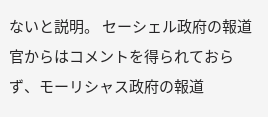ないと説明。 セーシェル政府の報道官からはコメントを得られておらず、モーリシャス政府の報道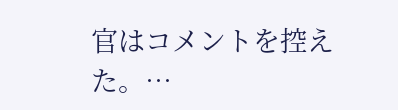官はコメントを控えた。…